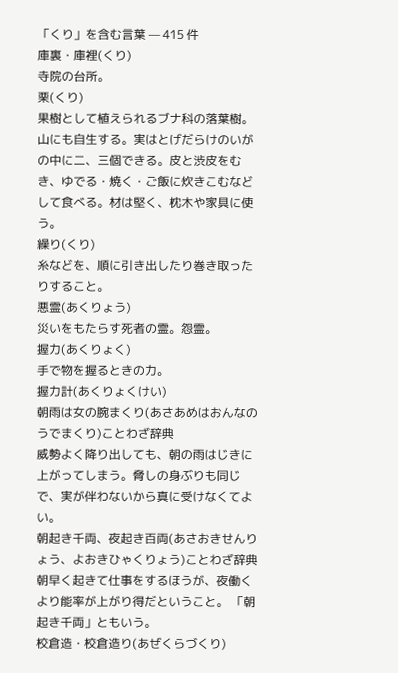「くり」を含む言葉 — 415 件
庫裏・庫裡(くり)
寺院の台所。
栗(くり)
果樹として植えられるブナ科の落葉樹。山にも自生する。実はとげだらけのいがの中に二、三個できる。皮と渋皮をむき、ゆでる・焼く・ご飯に炊きこむなどして食べる。材は堅く、枕木や家具に使う。
繰り(くり)
糸などを、順に引き出したり巻き取ったりすること。
悪霊(あくりょう)
災いをもたらす死者の霊。怨霊。
握力(あくりょく)
手で物を握るときの力。
握力計(あくりょくけい)
朝雨は女の腕まくり(あさあめはおんなのうでまくり)ことわざ辞典
威勢よく降り出しても、朝の雨はじきに上がってしまう。脅しの身ぶりも同じで、実が伴わないから真に受けなくてよい。
朝起き千両、夜起き百両(あさおきせんりょう、よおきひゃくりょう)ことわざ辞典
朝早く起きて仕事をするほうが、夜働くより能率が上がり得だということ。 「朝起き千両」ともいう。
校倉造・校倉造り(あぜくらづくり)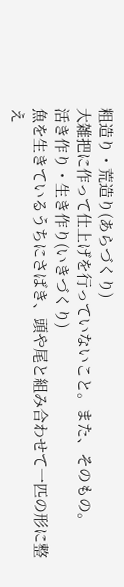粗造り・荒造り(あらづくり)
大雑把に作って仕上げを行っていないこと。また、そのもの。
活き作り・生き作り(いきづくり)
魚を生きているうちにさばき、頭や尾と組み合わせて一匹の形に整え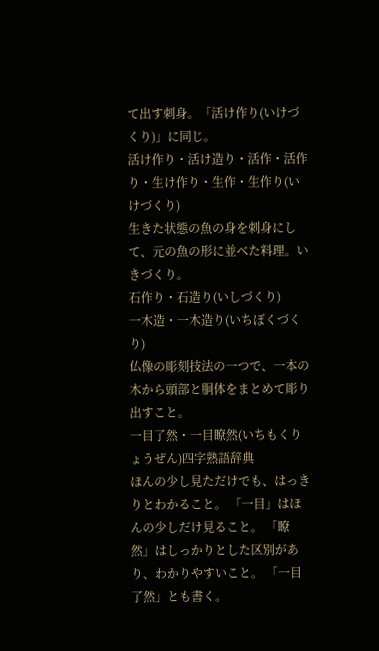て出す刺身。「活け作り(いけづくり)」に同じ。
活け作り・活け造り・活作・活作り・生け作り・生作・生作り(いけづくり)
生きた状態の魚の身を刺身にして、元の魚の形に並べた料理。いきづくり。
石作り・石造り(いしづくり)
一木造・一木造り(いちぼくづくり)
仏像の彫刻技法の一つで、一本の木から頭部と胴体をまとめて彫り出すこと。
一目了然・一目瞭然(いちもくりょうぜん)四字熟語辞典
ほんの少し見ただけでも、はっきりとわかること。 「一目」はほんの少しだけ見ること。 「瞭然」はしっかりとした区別があり、わかりやすいこと。 「一目了然」とも書く。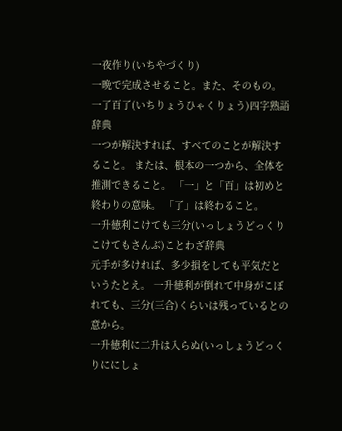一夜作り(いちやづくり)
一晩で完成させること。また、そのもの。
一了百了(いちりょうひゃくりょう)四字熟語辞典
一つが解決すれば、すべてのことが解決すること。 または、根本の一つから、全体を推測できること。 「一」と「百」は初めと終わりの意味。 「了」は終わること。
一升徳利こけても三分(いっしょうどっくりこけてもさんぶ)ことわざ辞典
元手が多ければ、多少損をしても平気だというたとえ。 一升徳利が倒れて中身がこぼれても、三分(三合)くらいは残っているとの意から。
一升徳利に二升は入らぬ(いっしょうどっくりににしょ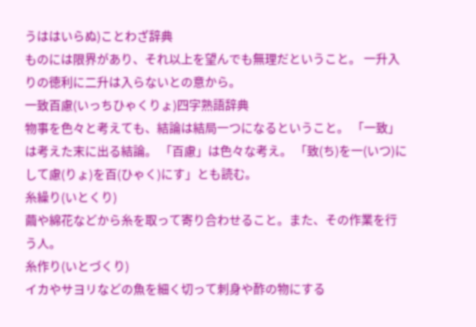うははいらぬ)ことわざ辞典
ものには限界があり、それ以上を望んでも無理だということ。 一升入りの徳利に二升は入らないとの意から。
一致百慮(いっちひゃくりょ)四字熟語辞典
物事を色々と考えても、結論は結局一つになるということ。 「一致」は考えた末に出る結論。 「百慮」は色々な考え。 「致(ち)を一(いつ)にして慮(りょ)を百(ひゃく)にす」とも読む。
糸繰り(いとくり)
繭や綿花などから糸を取って寄り合わせること。また、その作業を行う人。
糸作り(いとづくり)
イカやサヨリなどの魚を細く切って刺身や酢の物にする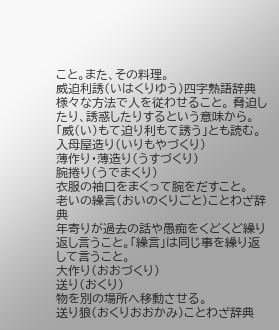こと。また、その料理。
威迫利誘(いはくりゆう)四字熟語辞典
様々な方法で人を従わせること。 脅迫したり、誘惑したりするという意味から。 「威(い)もて迫り利もて誘う」とも読む。
入母屋造り(いりもやづくり)
薄作り・薄造り(うすづくり)
腕捲り(うでまくり)
衣服の袖口をまくって腕をだすこと。
老いの繰言(おいのくりごと)ことわざ辞典
年寄りが過去の話や愚痴をくどくど繰り返し言うこと。「繰言」は同じ事を繰り返して言うこと。
大作り(おおづくり)
送り(おくり)
物を別の場所へ移動させる。
送り狼(おくりおおかみ)ことわざ辞典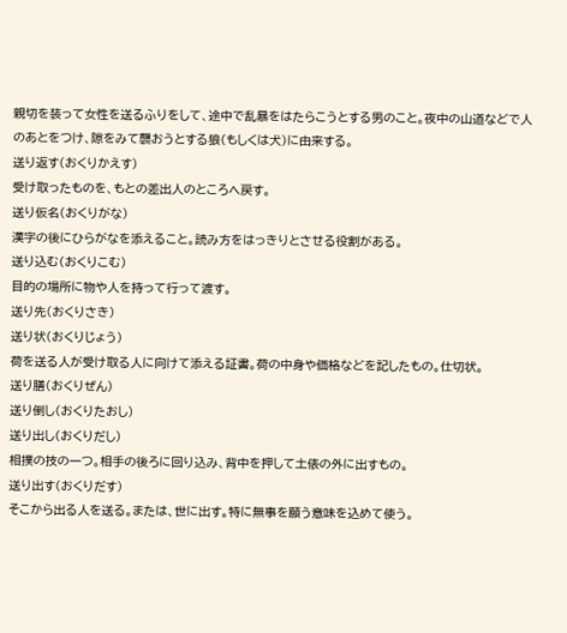親切を装って女性を送るふりをして、途中で乱暴をはたらこうとする男のこと。夜中の山道などで人のあとをつけ、隙をみて襲おうとする狼(もしくは犬)に由来する。
送り返す(おくりかえす)
受け取ったものを、もとの差出人のところへ戻す。
送り仮名(おくりがな)
漢字の後にひらがなを添えること。読み方をはっきりとさせる役割がある。
送り込む(おくりこむ)
目的の場所に物や人を持って行って渡す。
送り先(おくりさき)
送り状(おくりじょう)
荷を送る人が受け取る人に向けて添える証書。荷の中身や価格などを記したもの。仕切状。
送り膳(おくりぜん)
送り倒し(おくりたおし)
送り出し(おくりだし)
相撲の技の一つ。相手の後ろに回り込み、背中を押して土俵の外に出すもの。
送り出す(おくりだす)
そこから出る人を送る。または、世に出す。特に無事を願う意味を込めて使う。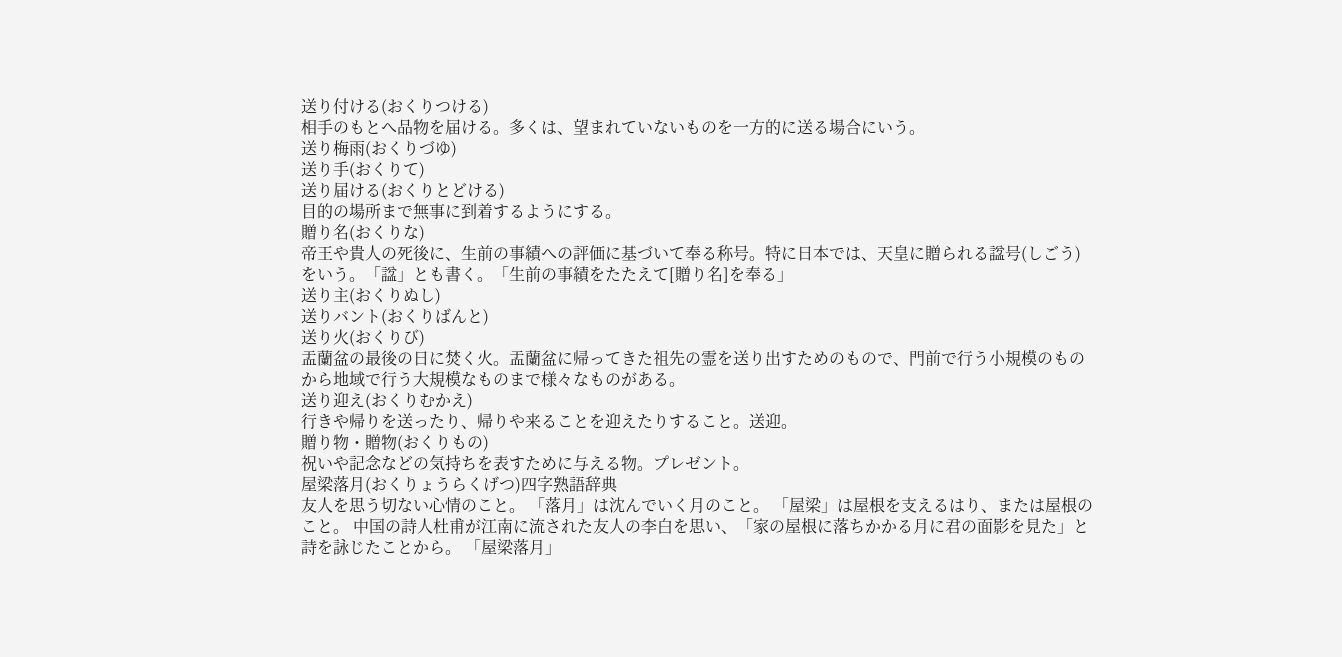送り付ける(おくりつける)
相手のもとへ品物を届ける。多くは、望まれていないものを一方的に送る場合にいう。
送り梅雨(おくりづゆ)
送り手(おくりて)
送り届ける(おくりとどける)
目的の場所まで無事に到着するようにする。
贈り名(おくりな)
帝王や貴人の死後に、生前の事績への評価に基づいて奉る称号。特に日本では、天皇に贈られる諡号(しごう)をいう。「諡」とも書く。「生前の事績をたたえて[贈り名]を奉る」
送り主(おくりぬし)
送りバント(おくりばんと)
送り火(おくりび)
盂蘭盆の最後の日に焚く火。盂蘭盆に帰ってきた祖先の霊を送り出すためのもので、門前で行う小規模のものから地域で行う大規模なものまで様々なものがある。
送り迎え(おくりむかえ)
行きや帰りを送ったり、帰りや来ることを迎えたりすること。送迎。
贈り物・贈物(おくりもの)
祝いや記念などの気持ちを表すために与える物。プレゼント。
屋梁落月(おくりょうらくげつ)四字熟語辞典
友人を思う切ない心情のこと。 「落月」は沈んでいく月のこと。 「屋梁」は屋根を支えるはり、または屋根のこと。 中国の詩人杜甫が江南に流された友人の李白を思い、「家の屋根に落ちかかる月に君の面影を見た」と詩を詠じたことから。 「屋梁落月」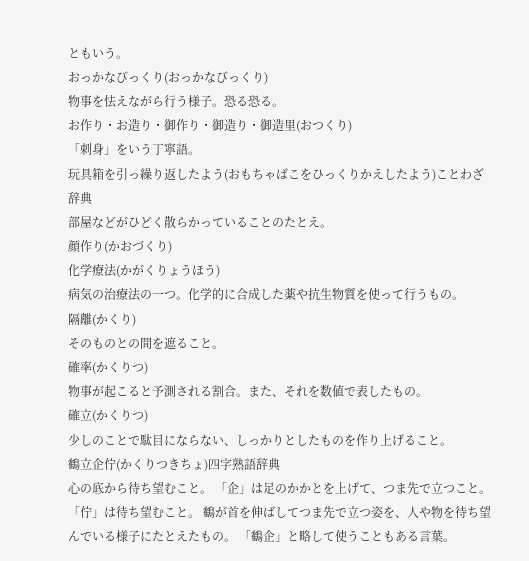ともいう。
おっかなびっくり(おっかなびっくり)
物事を怯えながら行う様子。恐る恐る。
お作り・お造り・御作り・御造り・御造里(おつくり)
「刺身」をいう丁寧語。
玩具箱を引っ繰り返したよう(おもちゃばこをひっくりかえしたよう)ことわざ辞典
部屋などがひどく散らかっていることのたとえ。
顔作り(かおづくり)
化学療法(かがくりょうほう)
病気の治療法の一つ。化学的に合成した薬や抗生物質を使って行うもの。
隔離(かくり)
そのものとの間を遮ること。
確率(かくりつ)
物事が起こると予測される割合。また、それを数値で表したもの。
確立(かくりつ)
少しのことで駄目にならない、しっかりとしたものを作り上げること。
鶴立企佇(かくりつきちょ)四字熟語辞典
心の底から待ち望むこと。 「企」は足のかかとを上げて、つま先で立つこと。 「佇」は待ち望むこと。 鶴が首を伸ばしてつま先で立つ姿を、人や物を待ち望んでいる様子にたとえたもの。 「鶴企」と略して使うこともある言葉。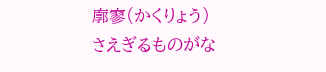廓寥(かくりょう)
さえぎるものがな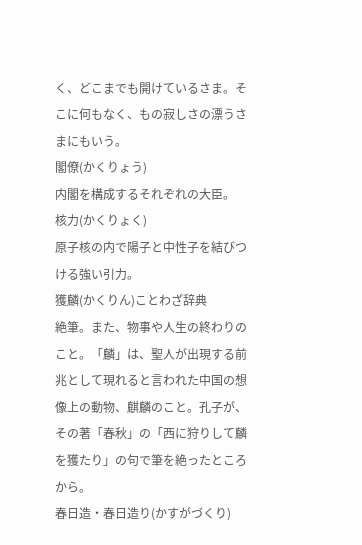く、どこまでも開けているさま。そこに何もなく、もの寂しさの漂うさまにもいう。
閣僚(かくりょう)
内閣を構成するそれぞれの大臣。
核力(かくりょく)
原子核の内で陽子と中性子を結びつける強い引力。
獲麟(かくりん)ことわざ辞典
絶筆。また、物事や人生の終わりのこと。「麟」は、聖人が出現する前兆として現れると言われた中国の想像上の動物、麒麟のこと。孔子が、その著「春秋」の「西に狩りして麟を獲たり」の句で筆を絶ったところから。
春日造・春日造り(かすがづくり)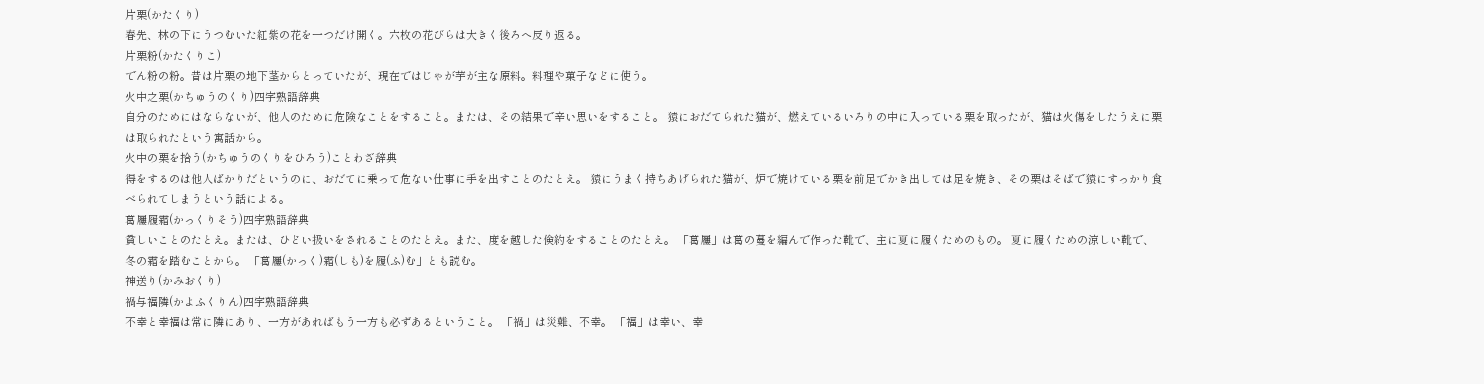片栗(かたくり)
春先、林の下にうつむいた紅紫の花を一つだけ開く。六枚の花びらは大きく後ろへ反り返る。
片栗粉(かたくりこ)
でん粉の粉。昔は片栗の地下茎からとっていたが、現在ではじゃが芋が主な原料。料理や菓子などに使う。
火中之栗(かちゅうのくり)四字熟語辞典
自分のためにはならないが、他人のために危険なことをすること。または、その結果で辛い思いをすること。 猿におだてられた猫が、燃えているいろりの中に入っている栗を取ったが、猫は火傷をしたうえに栗は取られたという寓話から。
火中の栗を拾う(かちゅうのくりをひろう)ことわざ辞典
得をするのは他人ばかりだというのに、おだてに乗って危ない仕事に手を出すことのたとえ。 猿にうまく持ちあげられた猫が、炉で焼けている栗を前足でかき出しては足を焼き、その栗はそばで猿にすっかり食べられてしまうという話による。
葛屨履霜(かっくりそう)四字熟語辞典
貧しいことのたとえ。または、ひどい扱いをされることのたとえ。また、度を越した倹約をすることのたとえ。 「葛屨」は葛の蔓を編んで作った靴で、主に夏に履くためのもの。 夏に履くための涼しい靴で、冬の霜を踏むことから。 「葛屨(かっく)霜(しも)を履(ふ)む」とも読む。
神送り(かみおくり)
禍与福隣(かよふくりん)四字熟語辞典
不幸と幸福は常に隣にあり、一方があればもう一方も必ずあるということ。 「禍」は災難、不幸。 「福」は幸い、幸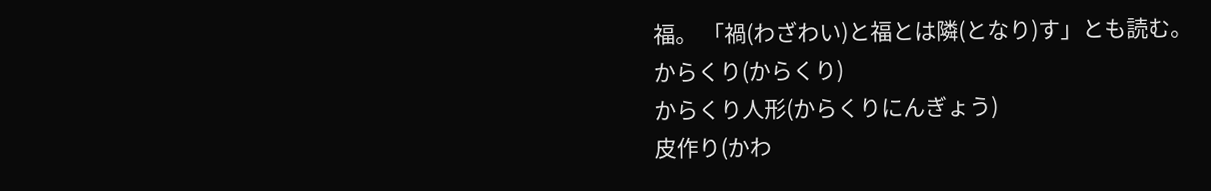福。 「禍(わざわい)と福とは隣(となり)す」とも読む。
からくり(からくり)
からくり人形(からくりにんぎょう)
皮作り(かわ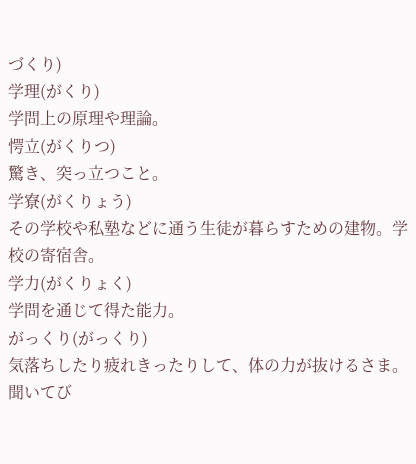づくり)
学理(がくり)
学問上の原理や理論。
愕立(がくりつ)
驚き、突っ立つこと。
学寮(がくりょう)
その学校や私塾などに通う生徒が暮らすための建物。学校の寄宿舎。
学力(がくりょく)
学問を通じて得た能力。
がっくり(がっくり)
気落ちしたり疲れきったりして、体の力が抜けるさま。
聞いてび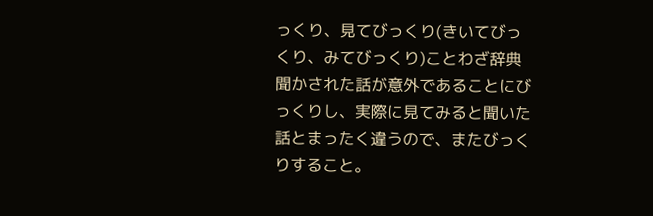っくり、見てびっくり(きいてびっくり、みてびっくり)ことわざ辞典
聞かされた話が意外であることにびっくりし、実際に見てみると聞いた話とまったく違うので、またびっくりすること。